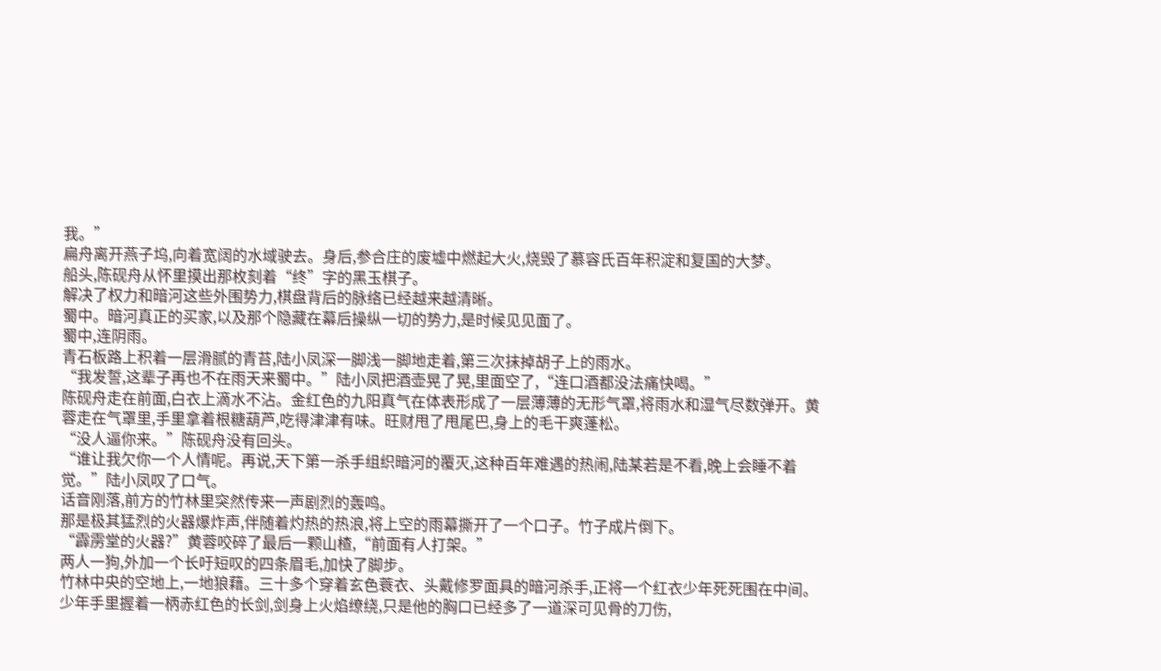我。”
扁舟离开燕子坞,向着宽阔的水域驶去。身后,参合庄的废墟中燃起大火,烧毁了慕容氏百年积淀和复国的大梦。
船头,陈砚舟从怀里摸出那枚刻着“终”字的黑玉棋子。
解决了权力和暗河这些外围势力,棋盘背后的脉络已经越来越清晰。
蜀中。暗河真正的买家,以及那个隐藏在幕后操纵一切的势力,是时候见见面了。
蜀中,连阴雨。
青石板路上积着一层滑腻的青苔,陆小凤深一脚浅一脚地走着,第三次抹掉胡子上的雨水。
“我发誓,这辈子再也不在雨天来蜀中。”陆小凤把酒壶晃了晃,里面空了,“连口酒都没法痛快喝。”
陈砚舟走在前面,白衣上滴水不沾。金红色的九阳真气在体表形成了一层薄薄的无形气罩,将雨水和湿气尽数弹开。黄蓉走在气罩里,手里拿着根糖葫芦,吃得津津有味。旺财甩了甩尾巴,身上的毛干爽蓬松。
“没人逼你来。”陈砚舟没有回头。
“谁让我欠你一个人情呢。再说,天下第一杀手组织暗河的覆灭,这种百年难遇的热闹,陆某若是不看,晚上会睡不着觉。”陆小凤叹了口气。
话音刚落,前方的竹林里突然传来一声剧烈的轰鸣。
那是极其猛烈的火器爆炸声,伴随着灼热的热浪,将上空的雨幕撕开了一个口子。竹子成片倒下。
“霹雳堂的火器?”黄蓉咬碎了最后一颗山楂,“前面有人打架。”
两人一狗,外加一个长吁短叹的四条眉毛,加快了脚步。
竹林中央的空地上,一地狼藉。三十多个穿着玄色蓑衣、头戴修罗面具的暗河杀手,正将一个红衣少年死死围在中间。
少年手里握着一柄赤红色的长剑,剑身上火焰缭绕,只是他的胸口已经多了一道深可见骨的刀伤,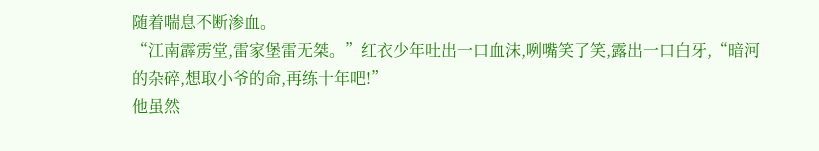随着喘息不断渗血。
“江南霹雳堂,雷家堡雷无桀。”红衣少年吐出一口血沫,咧嘴笑了笑,露出一口白牙,“暗河的杂碎,想取小爷的命,再练十年吧!”
他虽然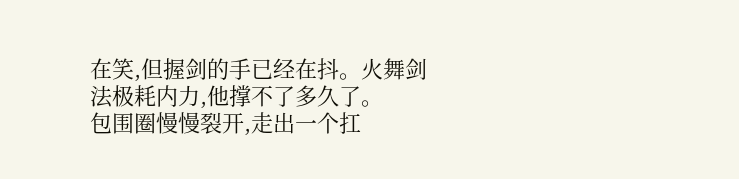在笑,但握剑的手已经在抖。火舞剑法极耗内力,他撑不了多久了。
包围圈慢慢裂开,走出一个扛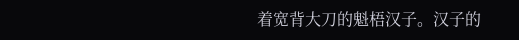着宽背大刀的魁梧汉子。汉子的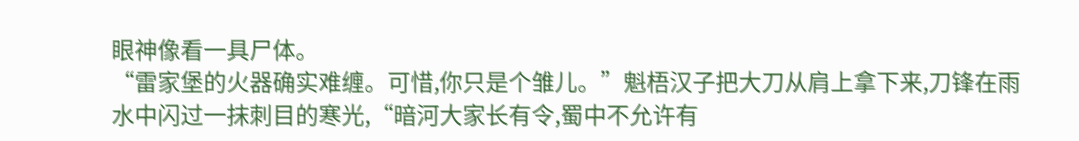眼神像看一具尸体。
“雷家堡的火器确实难缠。可惜,你只是个雏儿。”魁梧汉子把大刀从肩上拿下来,刀锋在雨水中闪过一抹刺目的寒光,“暗河大家长有令,蜀中不允许有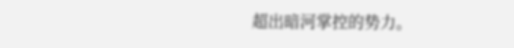超出暗河掌控的势力。